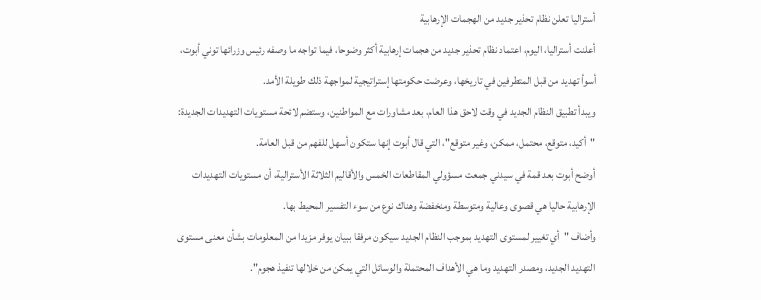أستراليا تعلن نظام تحذير جديد من الهجمات الإرهابية
أعلنت أستراليا، اليوم، اعتماد نظام تحذير جديد من هجمات إرهابية أكثر وضوحا، فيما تواجه ما وصفه رئيس وزرائها توني أبوت، أسوأ تهديد من قبل المتطرفين في تاريخها، وعرضت حكومتها إستراتيجية لمواجهة ذلك طويلة الأمد.
ويبدأ تطبيق النظام الجديد في وقت لاحق هذا العام، بعد مشاورات مع المواطنين، وستضم لائحة مستويات التهديدات الجديدة: "أكيد، متوقع، محتمل، ممكن، وغير متوقع"، التي قال أبوت إنها ستكون أسهل للفهم من قبل العامة.
أوضح أبوت بعد قمة في سيدني جمعت مسؤولي المقاطعات الخمس والأقاليم الثلاثة الأسترالية، أن مستويات التهديدات الإرهابية حاليا هي قصوى وعالية ومتوسطة ومنخفضة وهناك نوع من سوء التفسير المحيط بها.
وأضاف "أي تغيير لمستوى التهديد بموجب النظام الجديد سيكون مرفقا ببيان يوفر مزيدا من المعلومات بشأن معنى مستوى التهديد الجديد، ومصدر التهديد وما هي الأهداف المحتملة والوسائل التي يمكن من خلالها تنفيذ هجوم".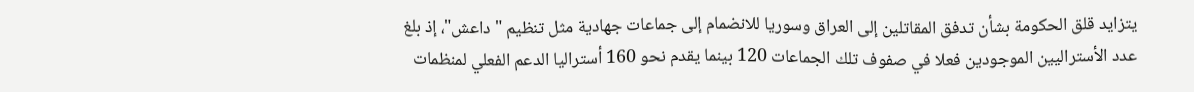يتزايد قلق الحكومة بشأن تدفق المقاتلين إلى العراق وسوريا للانضمام إلى جماعات جهادية مثل تنظيم "داعش"، إذ بلغ عدد الأستراليين الموجودين فعلا في صفوف تلك الجماعات 120 بينما يقدم نحو 160 أستراليا الدعم الفعلي لمنظمات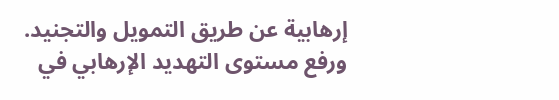إرهابية عن طريق التمويل والتجنيد.
ورفع مستوى التهديد الإرهابي في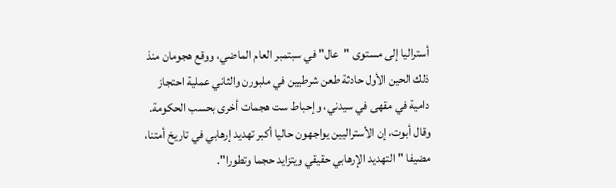أستراليا إلى مستوى "عال" في سبتمبر العام الماضي، ووقع هجومان منذ ذلك الحين الأول حادثة طعن شرطيين في ملبورن والثاني عملية احتجاز دامية في مقهى في سيدني، وإحباط ست هجمات أخرى بحسب الحكومة.
وقال أبوت، إن الأستراليين يواجهون حاليا أكبر تهديد إرهابي في تاريخ أمتنا، مضيفا "التهديد الإرهابي حقيقي ويتزايد حجما وتطورا".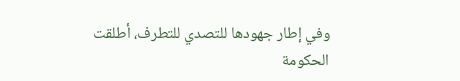وفي إطار جهودها للتصدي للتطرف، أطلقت الحكومة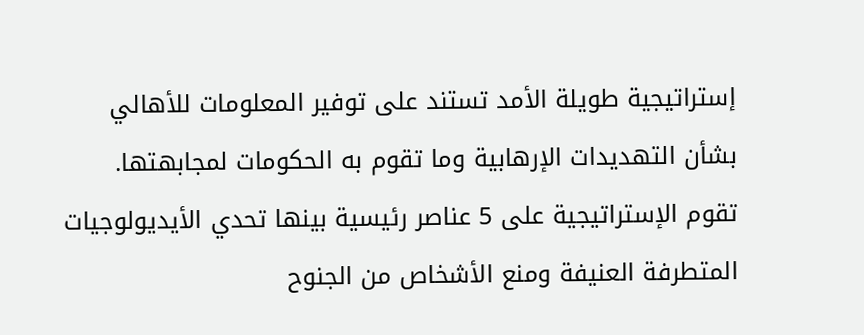إستراتيجية طويلة الأمد تستند على توفير المعلومات للأهالي بشأن التهديدات الإرهابية وما تقوم به الحكومات لمجابهتها.
تقوم الإستراتيجية على 5 عناصر رئيسية بينها تحدي الأيديولوجيات المتطرفة العنيفة ومنع الأشخاص من الجنوح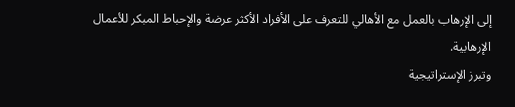إلى الإرهاب بالعمل مع الأهالي للتعرف على الأفراد الأكثر عرضة والإحباط المبكر للأعمال الإرهابية.
وتبرز الإستراتيجية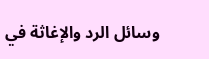وسائل الرد والإغاثة في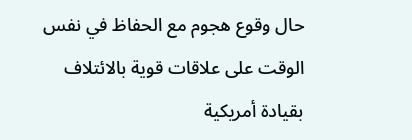حال وقوع هجوم مع الحفاظ في نفس الوقت على علاقات قوية بالائتلاف بقيادة أمريكية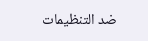ضد التنظيمات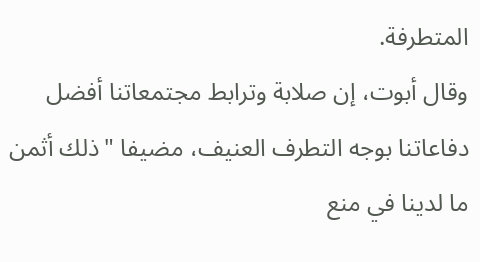المتطرفة.
وقال أبوت، إن صلابة وترابط مجتمعاتنا أفضل دفاعاتنا بوجه التطرف العنيف، مضيفا "ذلك أثمن ما لدينا في منع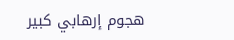هجوم إرهابي كبير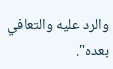والرد عليه والتعافي بعده".